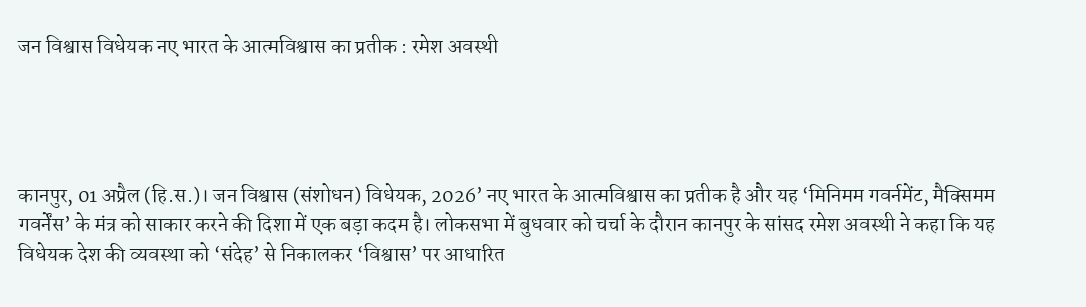जन विश्वास विधेयक नए भारत के आत्मविश्वास का प्रतीक : रमेश अवस्थी




कानपुर, 01 अप्रैल (हि.स.)। जन विश्वास (संशोधन) विधेयक, 2026’ नए भारत के आत्मविश्वास का प्रतीक है और यह ‘मिनिमम गवर्नमेंट, मैक्सिमम गवर्नेंस’ के मंत्र को साकार करने की दिशा में एक बड़ा कदम है। लोकसभा में बुधवार को चर्चा के दौरान कानपुर के सांसद रमेश अवस्थी ने कहा कि यह विधेयक देश की व्यवस्था को ‘संदेह’ से निकालकर ‘विश्वास’ पर आधारित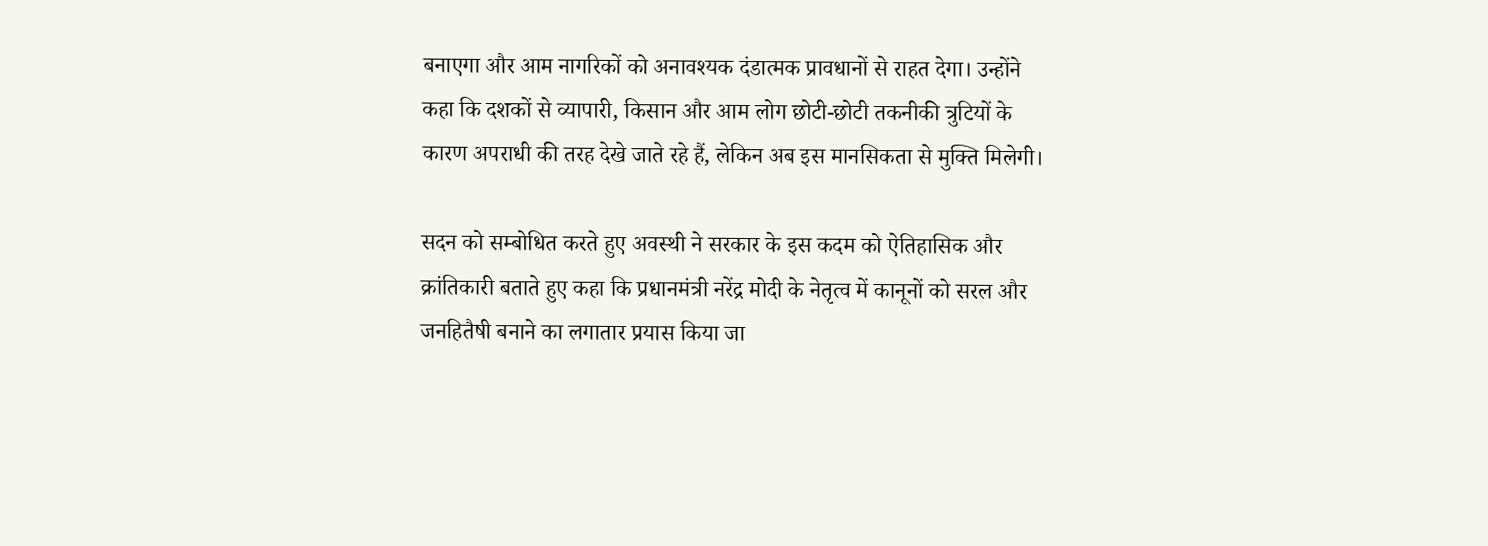बनाएगा और आम नागरिकों को अनावश्यक दंडात्मक प्रावधानों से राहत देगा। उन्होंने कहा कि दशकों से व्यापारी, किसान और आम लोग छोटी-छोटी तकनीकी त्रुटियों के कारण अपराधी की तरह देखे जाते रहे हैं, लेकिन अब इस मानसिकता से मुक्ति मिलेगी।

सदन को सम्बोधित करते हुए अवस्थी ने सरकार के इस कदम को ऐतिहासिक और क्रांतिकारी बताते हुए कहा कि प्रधानमंत्री नरेंद्र मोदी के नेतृत्व में कानूनों को सरल और जनहितैषी बनाने का लगातार प्रयास किया जा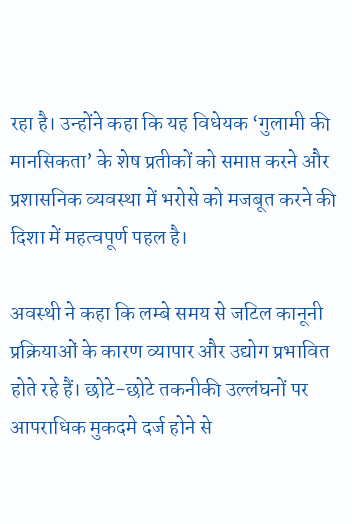रहा है। उन्होंने कहा कि यह विधेयक ‘गुलामी की मानसिकता’ के शेष प्रतीकों को समाप्त करने और प्रशासनिक व्यवस्था में भरोसे को मजबूत करने की दिशा में महत्वपूर्ण पहल है।

अवस्थी ने कहा कि लम्बे समय से जटिल कानूनी प्रक्रियाओं के कारण व्यापार और उद्योग प्रभावित होते रहे हैं। छोटे-छोटे तकनीकी उल्लंघनों पर आपराधिक मुकदमे दर्ज होने से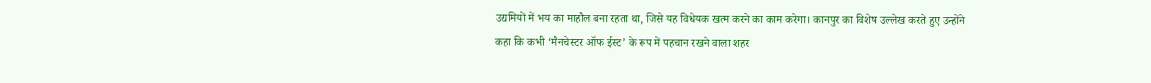उद्यमियों में भय का माहौल बना रहता था, जिसे यह विधेयक खत्म करने का काम करेगा। कानपुर का विशेष उल्लेख करते हुए उन्होंने कहा कि कभी ‘मैनचेस्टर ऑफ ईस्ट’ के रूप में पहचान रखने वाला शहर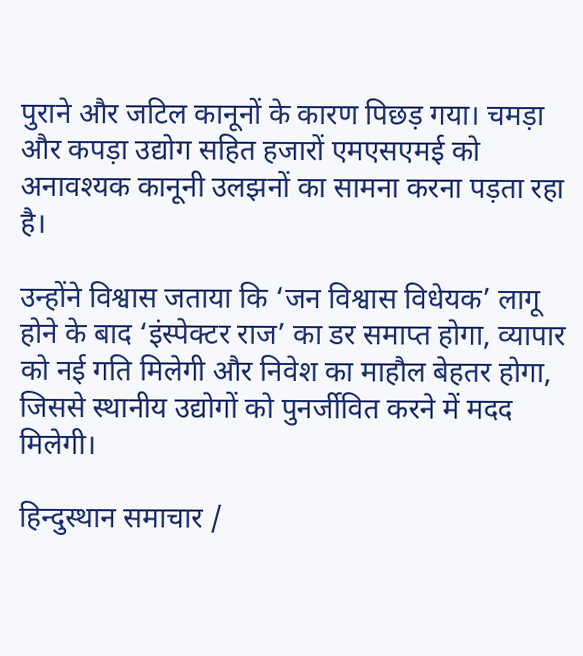पुराने और जटिल कानूनों के कारण पिछड़ गया। चमड़ा और कपड़ा उद्योग सहित हजारों एमएसएमई को अनावश्यक कानूनी उलझनों का सामना करना पड़ता रहा है।

उन्होंने विश्वास जताया कि ‘जन विश्वास विधेयक’ लागू होने के बाद ‘इंस्पेक्टर राज’ का डर समाप्त होगा, व्यापार को नई गति मिलेगी और निवेश का माहौल बेहतर होगा, जिससे स्थानीय उद्योगों को पुनर्जीवित करने में मदद मिलेगी।

हिन्दुस्थान समाचार /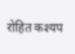रोहित कश्यप